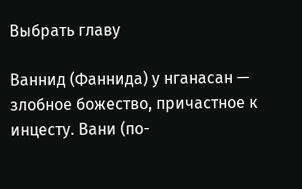Выбрать главу

Ваннид (Фаннида) у нганасан — злобное божество, причастное к инцесту. Вани (по-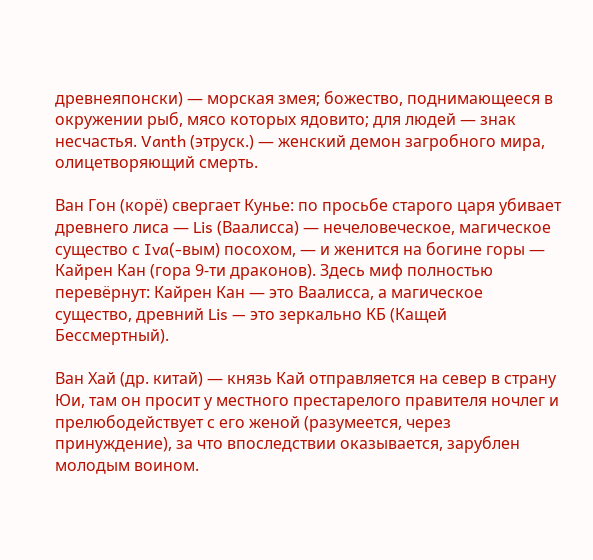древнеяпонски) — морская змея; божество, поднимающееся в окружении рыб, мясо которых ядовито; для людей — знак несчастья. Vanth (этруск.) — женский демон загробного мира, олицетворяющий смерть.

Ван Гон (корё) свергает Кунье: по просьбе старого царя убивает древнего лиса — Lis (Ваалисса) — нечеловеческое, магическое существо с Iva(-вым) посохом, — и женится на богине горы — Кайрен Кан (гора 9-ти драконов). Здесь миф полностью перевёрнут: Кайрен Кан — это Ваалисса, а магическое существо, древний Lis — это зеркально КБ (Кащей Бессмертный).

Ван Хай (др. китай) — князь Кай отправляется на север в страну Юи, там он просит у местного престарелого правителя ночлег и прелюбодействует с его женой (разумеется, через принуждение), за что впоследствии оказывается, зарублен молодым воином.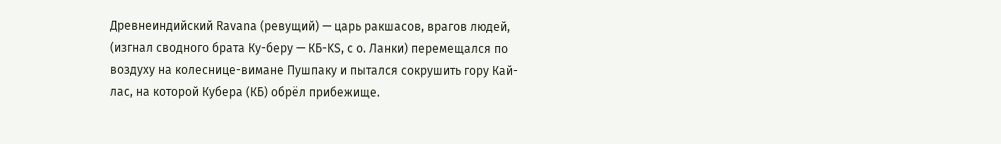Древнеиндийский Ravana (ревущий) — царь ракшасов, врагов людей, (изгнал сводного брата Ку-беру — КБ-KS, c о. Ланки) перемещался по воздуху на колеснице-вимане Пушпаку и пытался сокрушить гору Кай-лас, на которой Кубера (КБ) обрёл прибежище.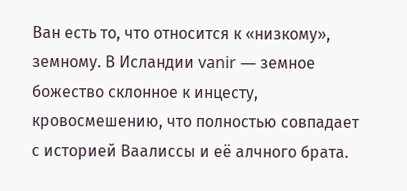Ван есть то, что относится к «низкому», земному. В Исландии vanir — земное божество склонное к инцесту, кровосмешению, что полностью совпадает с историей Ваалиссы и её алчного брата.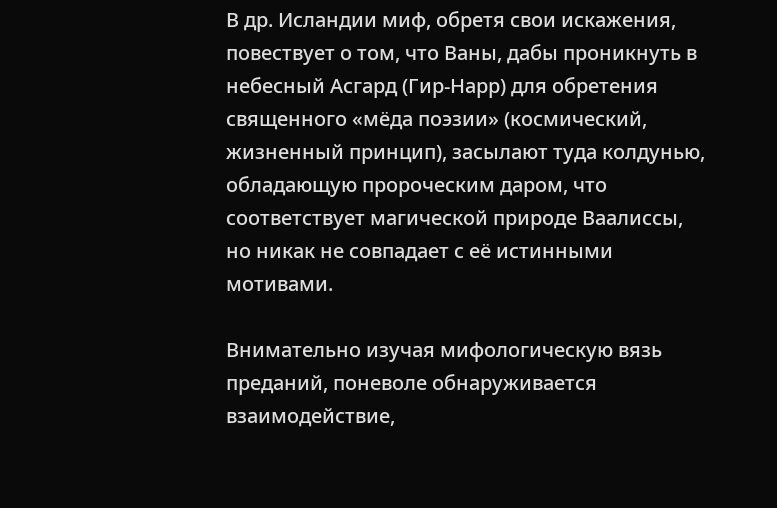В др. Исландии миф, обретя свои искажения, повествует о том, что Ваны, дабы проникнуть в небесный Асгард (Гир-Нарр) для обретения священного «мёда поэзии» (космический, жизненный принцип), засылают туда колдунью, обладающую пророческим даром, что соответствует магической природе Ваалиссы, но никак не совпадает с её истинными мотивами.

Внимательно изучая мифологическую вязь преданий, поневоле обнаруживается взаимодействие,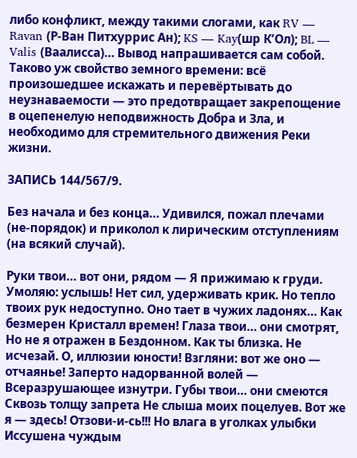либо конфликт, между такими слогами, как RV — Ravan (Р-Ван Питхуррис Ан); KS — Kay(шр К’Ол); BL — Valis (Ваалисса)… Вывод напрашивается сам собой. Таково уж свойство земного времени: всё произошедшее искажать и перевёртывать до неузнаваемости — это предотвращает закрепощение в оцепенелую неподвижность Добра и Зла, и необходимо для стремительного движения Реки жизни.

ЗАПИСЬ 144/567/9.

Без начала и без конца… Удивился, пожал плечами (не-порядок) и приколол к лирическим отступлениям (на всякий случай).

Руки твои… вот они, рядом — Я прижимаю к груди. Умоляю: услышь! Нет сил, удерживать крик. Но тепло твоих рук недоступно. Оно тает в чужих ладонях… Как безмерен Кристалл времен! Глаза твои… они смотрят, Но не я отражен в Бездонном. Как ты близка. Не исчезай. О, иллюзии юности! Взгляни: вот же оно — отчаянье! Заперто надорванной волей — Всеразрушающее изнутри. Губы твои… они смеются Сквозь толщу запрета Не слыша моих поцелуев. Вот же я — здесь! Отзови-и-сь!!! Но влага в уголках улыбки Иссушена чуждым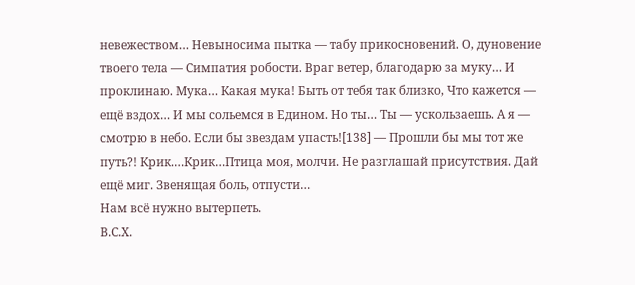невежеством… Невыносима пытка — табу прикосновений. О, дуновение твоего тела — Симпатия робости. Враг ветер, благодарю за муку… И проклинаю. Мука… Какая мука! Быть от тебя так близко, Что кажется — ещё вздох… И мы сольемся в Едином. Но ты… Ты — ускользаешь. А я — смотрю в небо. Если бы звездам упасть![138] — Прошли бы мы тот же путь?! Крик.…Крик…Птица моя, молчи. Не разглашай присутствия. Дай ещё миг. Звенящая боль, отпусти…
Нам всё нужно вытерпеть.
В.С.Х.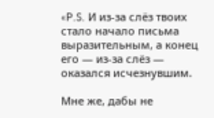«P.S. И из-за слёз твоих стало начало письма выразительным, а конец его — из-за слёз — оказался исчезнувшим.

Мне же, дабы не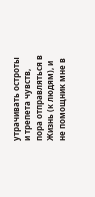утрачивать остроты и трепета чувств, пора отправляться в Жизнь (к людям), и не помощник мне в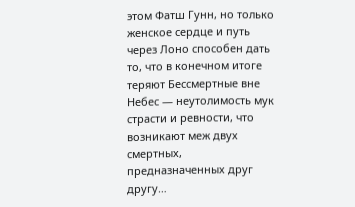этом Фатш Гунн, но только женское сердце и путь через Лоно способен дать то, что в конечном итоге теряют Бессмертные вне Небес — неутолимость мук страсти и ревности, что возникают меж двух смертных, предназначенных друг другу…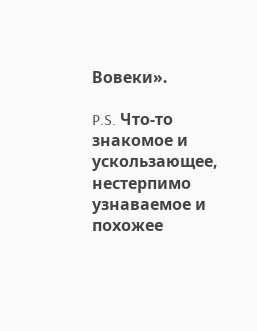Вовеки».

P.S. Что-то знакомое и ускользающее, нестерпимо узнаваемое и похожее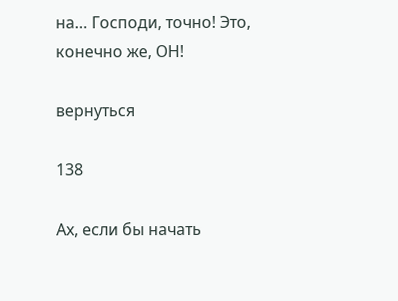на… Господи, точно! Это, конечно же, ОН!

вернуться

138

Ах, если бы начать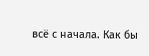всё с начала. Как бы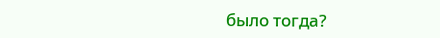было тогда?